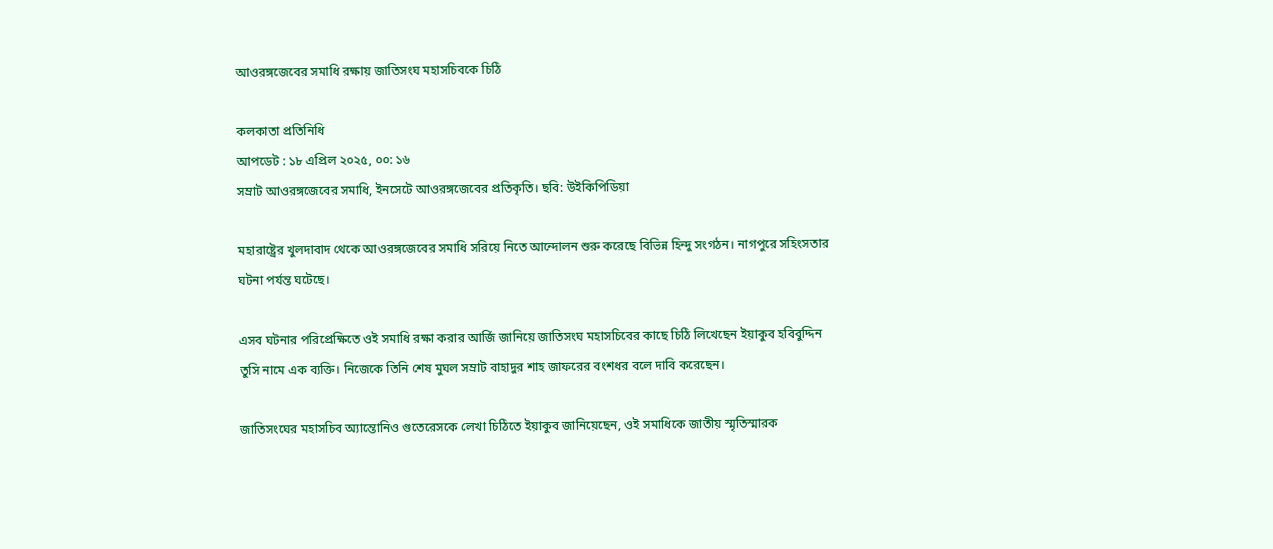আওরঙ্গজেবের সমাধি রক্ষায় জাতিসংঘ মহাসচিবকে চিঠি

কলকাতা প্রতিনিধি
আপডেট : ১৮ এপ্রিল ২০২৫, ০০: ১৬
সম্রাট আওরঙ্গজেবের সমাধি, ইনসেটে আওরঙ্গজেবের প্রতিকৃতি। ছবি: উইকিপিডিয়া

মহারাষ্ট্রের খুলদাবাদ থেকে আওরঙ্গজেবের সমাধি সরিয়ে নিতে আন্দোলন শুরু করেছে বিভিন্ন হিন্দু সংগঠন। নাগপুরে সহিংসতার ঘটনা পর্যন্ত ঘটেছে।

এসব ঘটনার পরিপ্রেক্ষিতে ওই সমাধি রক্ষা করার আর্জি জানিয়ে জাতিসংঘ মহাসচিবের কাছে চিঠি লিখেছেন ইয়াকুব হবিবুদ্দিন তুসি নামে এক ব্যক্তি। নিজেকে তিনি শেষ মুঘল সম্রাট বাহাদুর শাহ জাফরের বংশধর বলে দাবি করেছেন।

জাতিসংঘের মহাসচিব অ্যান্তোনিও গুতেরেসকে লেখা চিঠিতে ইয়াকুব জানিয়েছেন, ওই সমাধিকে জাতীয় স্মৃতিস্মারক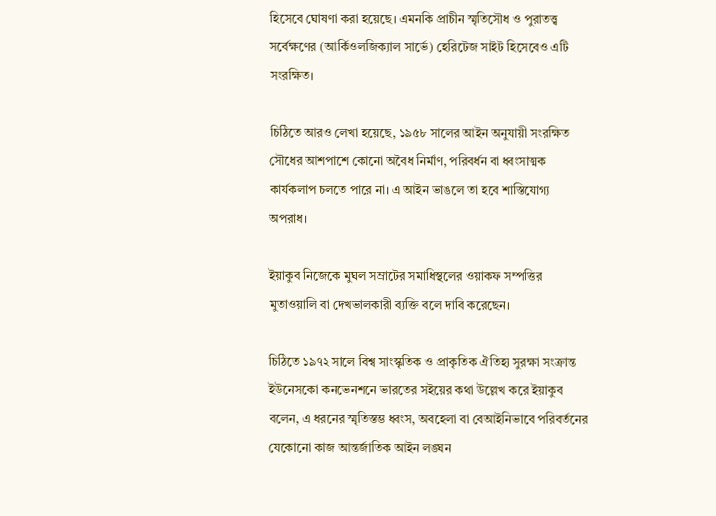হিসেবে ঘোষণা করা হয়েছে। এমনকি প্রাচীন স্মৃতিসৌধ ও পুরাতত্ত্ব সর্বেক্ষণের (আর্কিওলজিক্যাল সার্ভে) হেরিটেজ সাইট হিসেবেও এটি সংরক্ষিত।

চিঠিতে আরও লেখা হয়েছে, ১৯৫৮ সালের আইন অনুযায়ী সংরক্ষিত সৌধের আশপাশে কোনো অবৈধ নির্মাণ, পরিবর্ধন বা ধ্বংসাত্মক কার্যকলাপ চলতে পারে না। এ আইন ভাঙলে তা হবে শাস্তিযোগ্য অপরাধ।

ইয়াকুব নিজেকে মুঘল সম্রাটের সমাধিস্থলের ওয়াকফ সম্পত্তির মুতাওয়ালি বা দেখভালকারী ব্যক্তি বলে দাবি করেছেন।

চিঠিতে ১৯৭২ সালে বিশ্ব সাংস্কৃতিক ও প্রাকৃতিক ঐতিহ্য সুরক্ষা সংক্রান্ত ইউনেসকো কনভেনশনে ভারতের সইয়ের কথা উল্লেখ করে ইয়াকুব বলেন, এ ধরনের স্মৃতিস্তম্ভ ধ্বংস, অবহেলা বা বেআইনিভাবে পরিবর্তনের যেকোনো কাজ আন্তর্জাতিক আইন লঙ্ঘন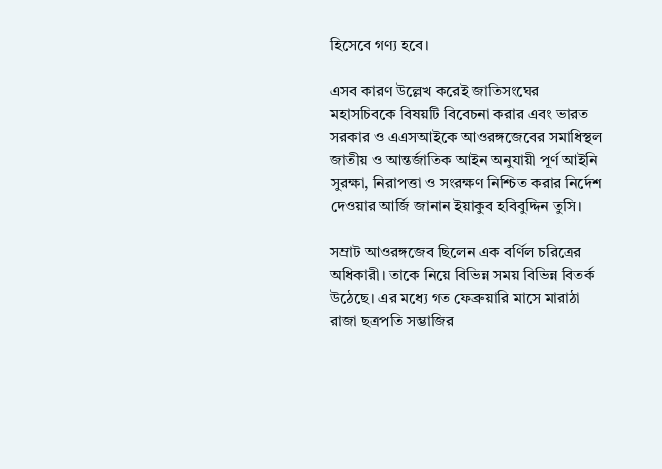হিসেবে গণ্য হবে।

এসব কারণ উল্লেখ করেই জাতিসংঘের মহাসচিবকে বিষয়টি বিবেচনা করার এবং ভারত সরকার ও এএসআইকে আওরঙ্গজেবের সমাধিস্থল জাতীয় ও আন্তর্জাতিক আইন অনুযায়ী পূর্ণ আইনি সুরক্ষা, নিরাপত্তা ও সংরক্ষণ নিশ্চিত করার নির্দেশ দেওয়ার আর্জি জানান ইয়াকুব হবিবুদ্দিন তুসি।

সম্রাট আওরঙ্গজেব ছিলেন এক বর্ণিল চরিত্রের অধিকারী। তাকে নিয়ে বিভিন্ন সময় বিভিন্ন বিতর্ক উঠেছে। এর মধ্যে গত ফেব্রুয়ারি মাসে মারাঠা রাজা ছত্রপতি সম্ভাজির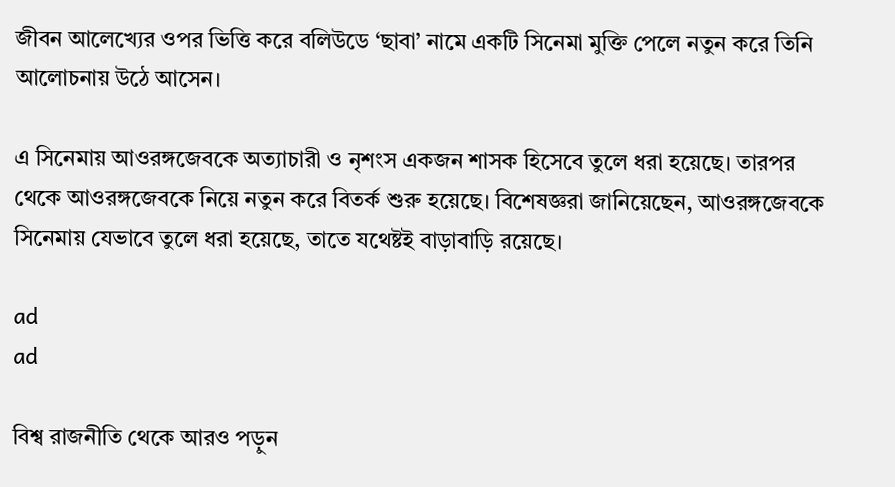জীবন আলেখ্যের ওপর ভিত্তি করে বলিউডে ‘ছাবা’ নামে একটি সিনেমা মুক্তি পেলে নতুন করে তিনি আলোচনায় উঠে আসেন।

এ সিনেমায় আওরঙ্গজেবকে অত্যাচারী ও নৃশংস একজন শাসক হিসেবে তুলে ধরা হয়েছে। তারপর থেকে আওরঙ্গজেবকে নিয়ে নতুন করে বিতর্ক শুরু হয়েছে। বিশেষজ্ঞরা জানিয়েছেন, আওরঙ্গজেবকে সিনেমায় যেভাবে তুলে ধরা হয়েছে, তাতে যথেষ্টই বাড়াবাড়ি রয়েছে।

ad
ad

বিশ্ব রাজনীতি থেকে আরও পড়ুন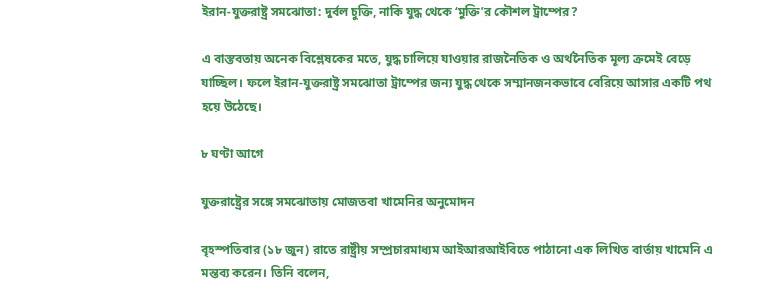ইরান-যুক্তরাষ্ট্র সমঝোতা: দুর্বল চুক্তি, নাকি যুদ্ধ থেকে ‘মুক্তি’র কৌশল ট্রাম্পের?

এ বাস্তবতায় অনেক বিশ্লেষকের মতে, যুদ্ধ চালিয়ে যাওয়ার রাজনৈতিক ও অর্থনৈতিক মূল্য ক্রমেই বেড়ে যাচ্ছিল। ফলে ইরান-যুক্তরাষ্ট্র সমঝোতা ট্রাম্পের জন্য যুদ্ধ থেকে সম্মানজনকভাবে বেরিয়ে আসার একটি পথ হয়ে উঠেছে।

৮ ঘণ্টা আগে

যুক্তরাষ্ট্রের সঙ্গে সমঝোতায় মোজতবা খামেনির অনুমোদন

বৃহস্পতিবার (১৮ জুন) রাতে রাষ্ট্রীয় সম্প্রচারমাধ্যম আইআরআইবিতে পাঠানো এক লিখিত বার্তায় খামেনি এ মন্তব্য করেন। তিনি বলেন,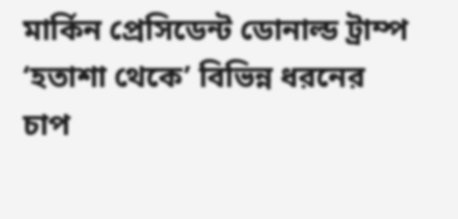মার্কিন প্রেসিডেন্ট ডোনাল্ড ট্রাম্প ‘হতাশা থেকে’ বিভিন্ন ধরনের চাপ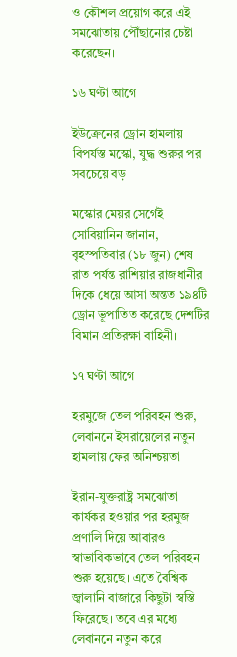ও কৌশল প্রয়োগ করে এই সমঝোতায় পৌঁছানোর চেষ্টা করেছেন।

১৬ ঘণ্টা আগে

ইউক্রেনের ড্রোন হামলায় বিপর্যস্ত মস্কো, যুদ্ধ শুরুর পর সবচেয়ে বড়

মস্কোর মেয়র সের্গেই সোবিয়ানিন জানান, বৃহস্পতিবার (১৮ জুন) শেষ রাত পর্যন্ত রাশিয়ার রাজধানীর দিকে ধেয়ে আসা অন্তত ১৯৪টি ড্রোন ভূপাতিত করেছে দেশটির বিমান প্রতিরক্ষা বাহিনী।

১৭ ঘণ্টা আগে

হরমুজে তেল পরিবহন শুরু, লেবাননে ইসরায়েলের নতুন হামলায় ফের অনিশ্চয়তা

ইরান-যুক্তরাষ্ট্র সমঝোতা কার্যকর হওয়ার পর হরমুজ প্রণালি দিয়ে আবারও স্বাভাবিকভাবে তেল পরিবহন শুরু হয়েছে। এতে বৈশ্বিক জ্বালানি বাজারে কিছুটা স্বস্তি ফিরেছে। তবে এর মধ্যে লেবাননে নতুন করে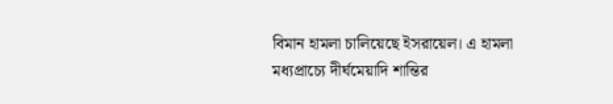বিমান হামলা চালিয়েছে ইসরায়েল। এ হামলা মধ্যপ্রাচ্যে দীর্ঘমেয়াদি শান্তির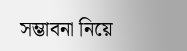সম্ভাবনা নিয়ে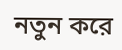নতুন করে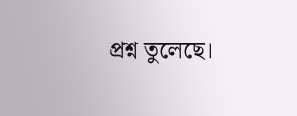প্রশ্ন তুলেছে।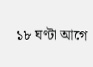১৮ ঘণ্টা আগে